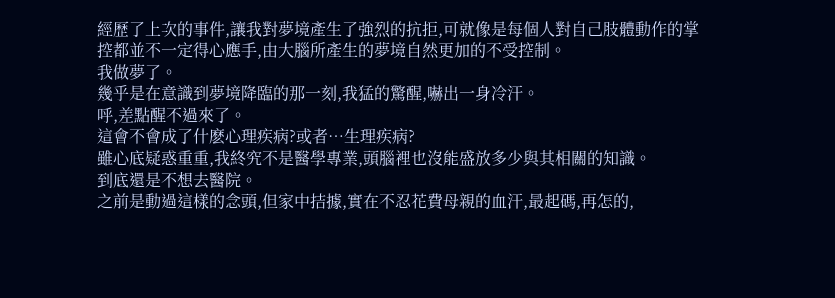經歷了上次的事件,讓我對夢境產生了強烈的抗拒,可就像是每個人對自己肢體動作的掌控都並不一定得心應手,由大腦所產生的夢境自然更加的不受控制。
我做夢了。
幾乎是在意識到夢境降臨的那一刻,我猛的驚醒,嚇出一身冷汗。
呼,差點醒不過來了。
這會不會成了什麽心理疾病?或者…生理疾病?
雖心底疑惑重重,我終究不是醫學專業,頭腦裡也沒能盛放多少與其相關的知識。
到底還是不想去醫院。
之前是動過這樣的念頭,但家中拮據,實在不忍花費母親的血汗,最起碼,再怎的,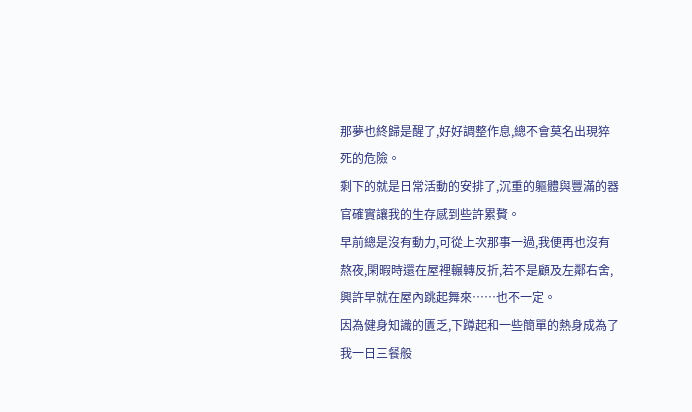那夢也終歸是醒了,好好調整作息,總不會莫名出現猝死的危險。
剩下的就是日常活動的安排了,沉重的軀體與豐滿的器官確實讓我的生存感到些許累贅。
早前總是沒有動力,可從上次那事一過,我便再也沒有熬夜,閑暇時還在屋裡輾轉反折,若不是顧及左鄰右舍,興許早就在屋內跳起舞來……也不一定。
因為健身知識的匱乏,下蹲起和一些簡單的熱身成為了我一日三餐般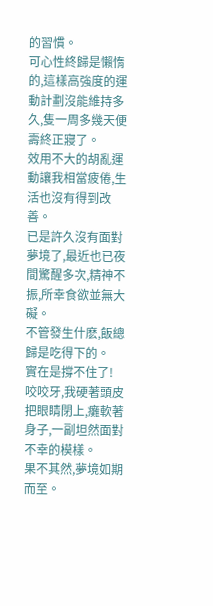的習慣。
可心性終歸是懶惰的,這樣高強度的運動計劃沒能維持多久,隻一周多幾天便壽終正寢了。
效用不大的胡亂運動讓我相當疲倦,生活也沒有得到改善。
已是許久沒有面對夢境了,最近也已夜間驚醒多次,精神不振,所幸食欲並無大礙。
不管發生什麽,飯總歸是吃得下的。
實在是撐不住了!
咬咬牙,我硬著頭皮把眼睛閉上,癱軟著身子,一副坦然面對不幸的模樣。
果不其然,夢境如期而至。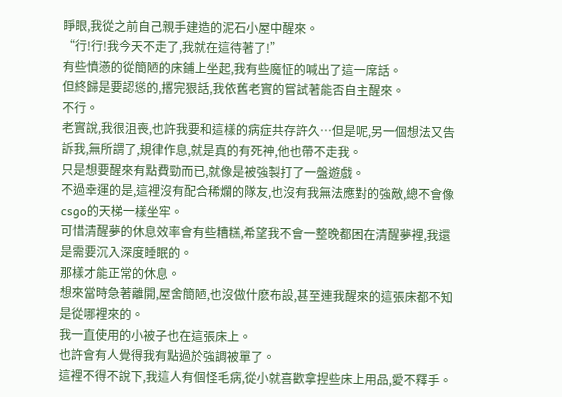睜眼,我從之前自己親手建造的泥石小屋中醒來。
“行!行!我今天不走了,我就在這待著了!”
有些憤懣的從簡陋的床鋪上坐起,我有些魔怔的喊出了這一席話。
但終歸是要認慫的,撂完狠話,我依舊老實的嘗試著能否自主醒來。
不行。
老實說,我很沮喪,也許我要和這樣的病症共存許久…但是呢,另一個想法又告訴我,無所謂了,規律作息,就是真的有死神,他也帶不走我。
只是想要醒來有點費勁而已,就像是被強製打了一盤遊戲。
不過幸運的是,這裡沒有配合稀爛的隊友,也沒有我無法應對的強敵,總不會像csgo的天梯一樣坐牢。
可惜清醒夢的休息效率會有些糟糕,希望我不會一整晚都困在清醒夢裡,我還是需要沉入深度睡眠的。
那樣才能正常的休息。
想來當時急著離開,屋舍簡陋,也沒做什麽布設,甚至連我醒來的這張床都不知是從哪裡來的。
我一直使用的小被子也在這張床上。
也許會有人覺得我有點過於強調被單了。
這裡不得不說下,我這人有個怪毛病,從小就喜歡拿捏些床上用品,愛不釋手。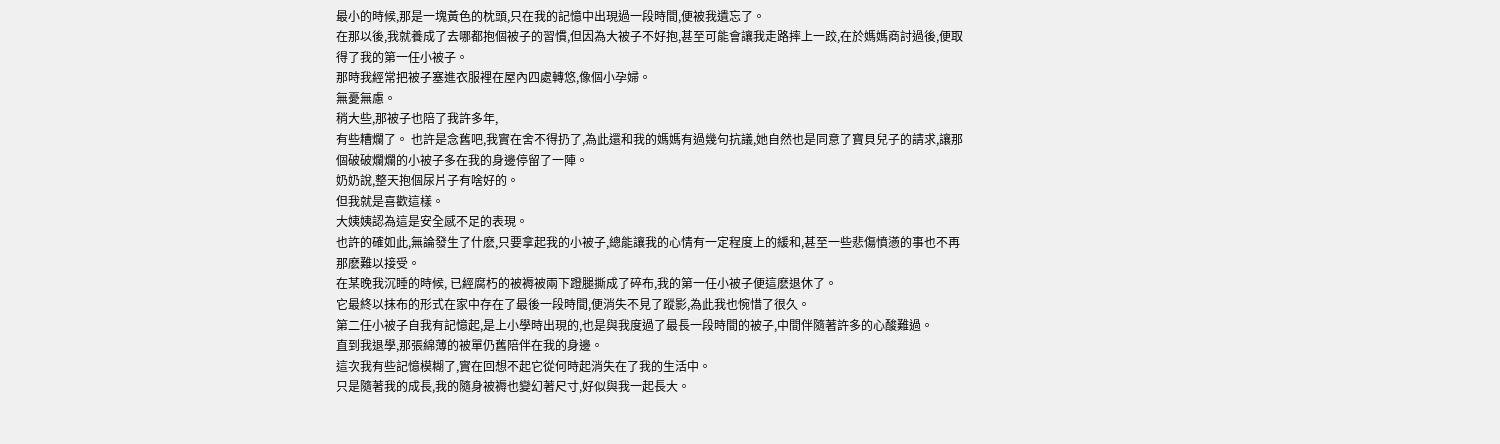最小的時候,那是一塊黃色的枕頭,只在我的記憶中出現過一段時間,便被我遺忘了。
在那以後,我就養成了去哪都抱個被子的習慣,但因為大被子不好抱,甚至可能會讓我走路摔上一跤,在於媽媽商討過後,便取得了我的第一任小被子。
那時我經常把被子塞進衣服裡在屋內四處轉悠,像個小孕婦。
無憂無慮。
稍大些,那被子也陪了我許多年,
有些糟爛了。 也許是念舊吧,我實在舍不得扔了,為此還和我的媽媽有過幾句抗議,她自然也是同意了寶貝兒子的請求,讓那個破破爛爛的小被子多在我的身邊停留了一陣。
奶奶說,整天抱個尿片子有啥好的。
但我就是喜歡這樣。
大姨姨認為這是安全感不足的表現。
也許的確如此,無論發生了什麽,只要拿起我的小被子,總能讓我的心情有一定程度上的緩和,甚至一些悲傷憤懣的事也不再那麽難以接受。
在某晚我沉睡的時候, 已經腐朽的被褥被兩下蹬腿撕成了碎布,我的第一任小被子便這麽退休了。
它最終以抹布的形式在家中存在了最後一段時間,便消失不見了蹤影,為此我也惋惜了很久。
第二任小被子自我有記憶起,是上小學時出現的,也是與我度過了最長一段時間的被子,中間伴隨著許多的心酸難過。
直到我退學,那張綿薄的被單仍舊陪伴在我的身邊。
這次我有些記憶模糊了,實在回想不起它從何時起消失在了我的生活中。
只是隨著我的成長,我的隨身被褥也變幻著尺寸,好似與我一起長大。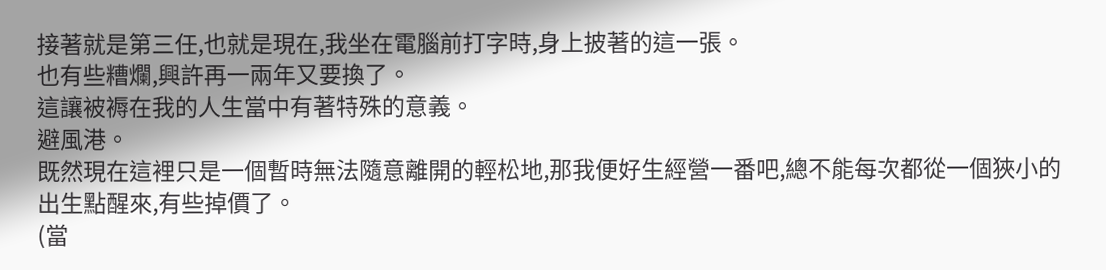接著就是第三任,也就是現在,我坐在電腦前打字時,身上披著的這一張。
也有些糟爛,興許再一兩年又要換了。
這讓被褥在我的人生當中有著特殊的意義。
避風港。
既然現在這裡只是一個暫時無法隨意離開的輕松地,那我便好生經營一番吧,總不能每次都從一個狹小的出生點醒來,有些掉價了。
(當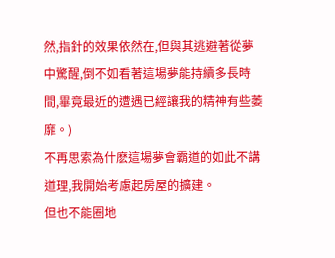然,指針的效果依然在,但與其逃避著從夢中驚醒,倒不如看著這場夢能持續多長時間,畢竟最近的遭遇已經讓我的精神有些萎靡。)
不再思索為什麽這場夢會霸道的如此不講道理,我開始考慮起房屋的擴建。
但也不能圈地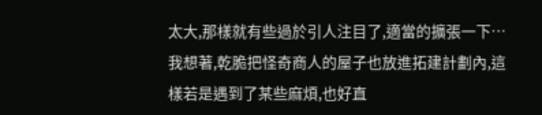太大,那樣就有些過於引人注目了,適當的擴張一下…
我想著,乾脆把怪奇商人的屋子也放進拓建計劃內,這樣若是遇到了某些麻煩,也好直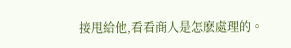接甩給他,看看商人是怎麽處理的。